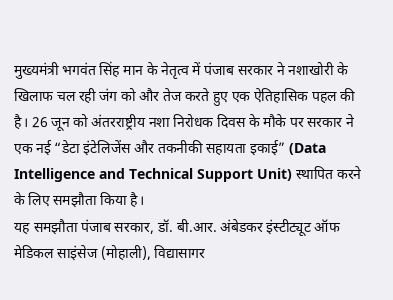मुख्यमंत्री भगवंत सिंह मान के नेतृत्व में पंजाब सरकार ने नशाखोरी के खिलाफ चल रही जंग को और तेज करते हुए एक ऐतिहासिक पहल की है। 26 जून को अंतरराष्ट्रीय नशा निरोधक दिवस के मौके पर सरकार ने एक नई “डेटा इंटेलिजेंस और तकनीकी सहायता इकाई” (Data Intelligence and Technical Support Unit) स्थापित करने के लिए समझौता किया है।
यह समझौता पंजाब सरकार, डॉ. बी.आर. अंबेडकर इंस्टीट्यूट ऑफ मेडिकल साइंसेज (मोहाली), विद्यासागर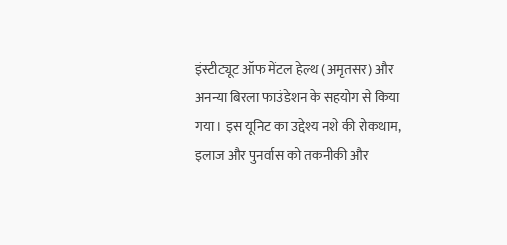इंस्टीट्यूट ऑफ मेंटल हेल्थ (अमृतसर) और अनन्या बिरला फाउंडेशन के सहयोग से किया गया। इस यूनिट का उद्देश्य नशे की रोकथाम, इलाज और पुनर्वास को तकनीकी और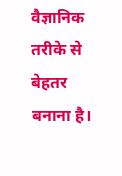वैज्ञानिक तरीके से बेहतर बनाना है।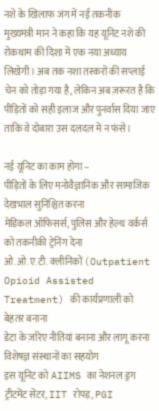नशे के खिलाफ जंग में नई तकनीक
मुख्यमंत्री मान ने कहा कि यह यूनिट नशे की रोकथाम की दिशा में एक नया अध्याय लिखेगी। अब तक नशा तस्करों की सप्लाई चेन को तोड़ा गया है, लेकिन अब ज़रूरत है कि पीड़ितों को सही इलाज और पुनर्वास दिया जाए ताकि वे दोबारा उस दलदल में न फंसे।

नई यूनिट का काम होगा –
पीड़ितों के लिए मनोवैज्ञानिक और सामाजिक देखभाल सुनिश्चित करना
मेडिकल ऑफिसर्स, पुलिस और हेल्थ वर्कर्स को तकनीकी ट्रेनिंग देना
ओ.ओ.ए.टी. क्लीनिकों (Outpatient Opioid Assisted Treatment) की कार्यप्रणाली को बेहतर बनाना
डेटा के ज़रिए नीतियां बनाना और लागू करना
विशेषज्ञ संस्थानों का सहयोग
इस यूनिट को AIIMS का नेशनल ड्रग ट्रीटमेंट सेंटर, IIT रोपड़, PGI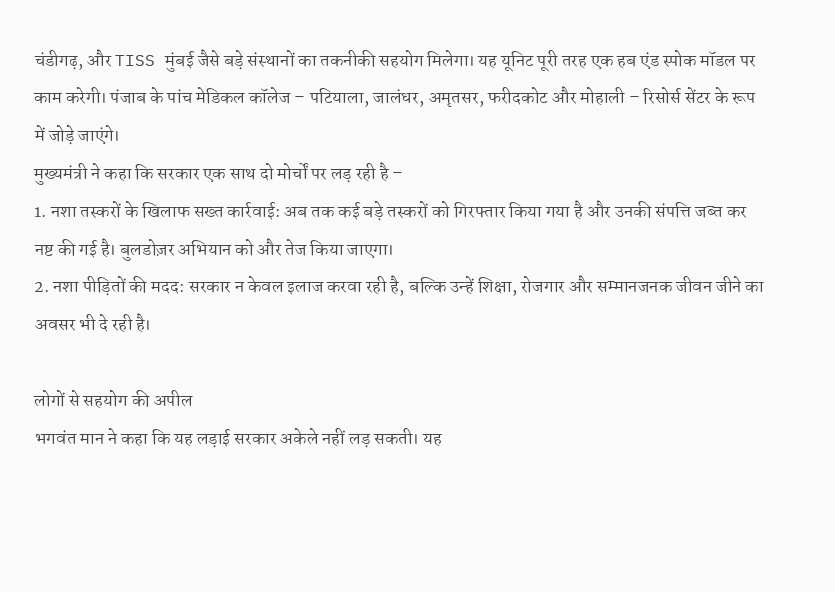चंडीगढ़, और TISS मुंबई जैसे बड़े संस्थानों का तकनीकी सहयोग मिलेगा। यह यूनिट पूरी तरह एक हब एंड स्पोक मॉडल पर काम करेगी। पंजाब के पांच मेडिकल कॉलेज – पटियाला, जालंधर, अमृतसर, फरीदकोट और मोहाली – रिसोर्स सेंटर के रूप में जोड़े जाएंगे।
मुख्यमंत्री ने कहा कि सरकार एक साथ दो मोर्चों पर लड़ रही है –
1. नशा तस्करों के खिलाफ सख्त कार्रवाई: अब तक कई बड़े तस्करों को गिरफ्तार किया गया है और उनकी संपत्ति जब्त कर नष्ट की गई है। बुलडोज़र अभियान को और तेज किया जाएगा।
2. नशा पीड़ितों की मदद: सरकार न केवल इलाज करवा रही है, बल्कि उन्हें शिक्षा, रोजगार और सम्मानजनक जीवन जीने का अवसर भी दे रही है।

लोगों से सहयोग की अपील
भगवंत मान ने कहा कि यह लड़ाई सरकार अकेले नहीं लड़ सकती। यह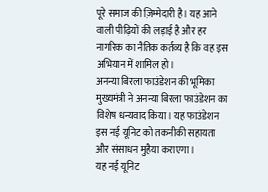पूरे समाज की ज़िम्मेदारी है। यह आने वाली पीढ़ियों की लड़ाई है और हर नागरिक का नैतिक कर्तव्य है कि वह इस अभियान में शामिल हो।
अनन्या बिरला फाउंडेशन की भूमिका
मुख्यमंत्री ने अनन्या बिरला फाउंडेशन का विशेष धन्यवाद किया। यह फाउंडेशन इस नई यूनिट को तकनीकी सहायता और संसाधन मुहैया कराएगा।
यह नई यूनिट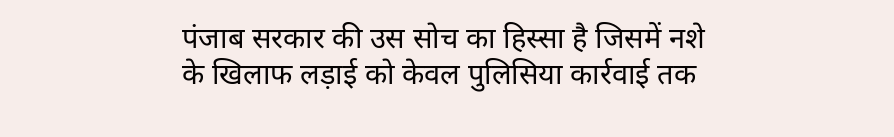पंजाब सरकार की उस सोच का हिस्सा है जिसमें नशे के खिलाफ लड़ाई को केवल पुलिसिया कार्रवाई तक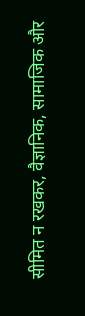सीमित न रखकर, वैज्ञानिक, सामाजिक और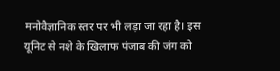मनोवैज्ञानिक स्तर पर भी लड़ा जा रहा है। इस यूनिट से नशे के खिलाफ पंजाब की जंग को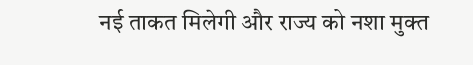नई ताकत मिलेगी और राज्य को नशा मुक्त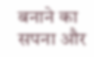बनाने का सपना और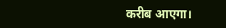करीब आएगा।